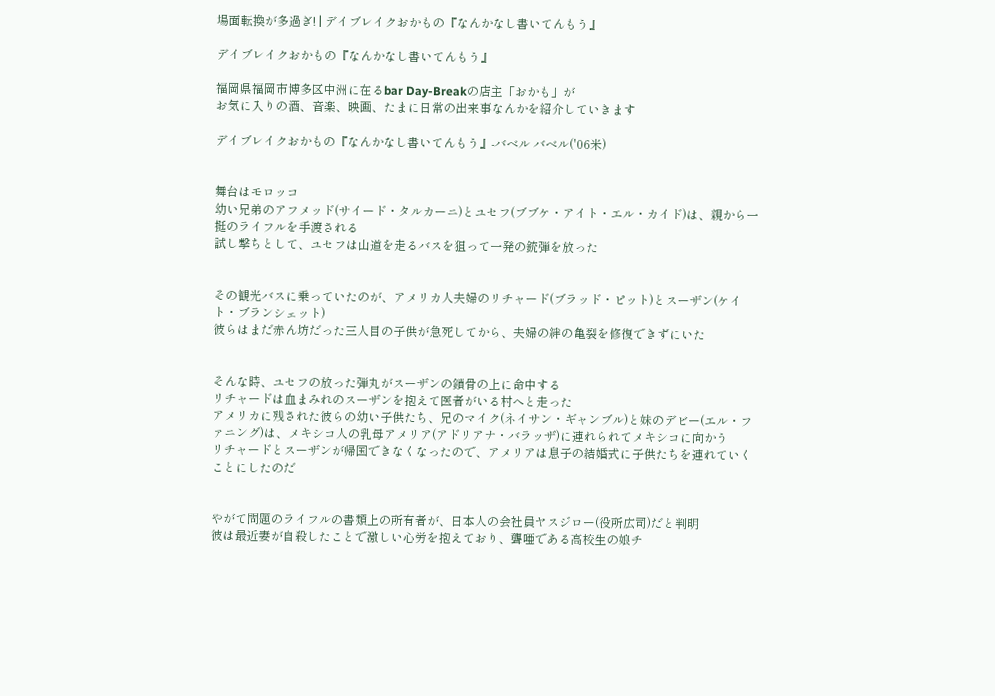場面転換が多過ぎ! | デイブレイクおかもの『なんかなし書いてんもう』

デイブレイクおかもの『なんかなし書いてんもう』

福岡県福岡市博多区中洲に在るbar Day-Breakの店主「おかも」が
お気に入りの酒、音楽、映画、たまに日常の出来事なんかを紹介していきます

デイブレイクおかもの『なんかなし書いてんもう』-バベル バベル('06米)


舞台はモロッコ
幼い兄弟のアフメッド(サイード・タルカーニ)とユセフ(ブブケ・アイト・エル・カイド)は、親から一挺のライフルを手渡される
試し撃ちとして、ユセフは山道を走るバスを狙って一発の銃弾を放った


その観光バスに乗っていたのが、アメリカ人夫婦のリチャード(ブラッド・ピット)とスーザン(ケイト・ブランシェット)
彼らはまだ赤ん坊だった三人目の子供が急死してから、夫婦の絆の亀裂を修復できずにいた


そんな時、ユセフの放った弾丸がスーザンの鎖骨の上に命中する
リチャードは血まみれのスーザンを抱えて医者がいる村へと走った
アメリカに残された彼らの幼い子供たち、兄のマイク(ネイサン・ギャンブル)と妹のデビー(エル・ファニング)は、メキシコ人の乳母アメリア(アドリアナ・バラッザ)に連れられてメキシコに向かう
リチャードとスーザンが帰国できなくなったので、アメリアは息子の結婚式に子供たちを連れていくことにしたのだ


やがて問題のライフルの書類上の所有者が、日本人の会社員ヤスジロー(役所広司)だと判明
彼は最近妻が自殺したことで激しい心労を抱えており、聾唖である高校生の娘チ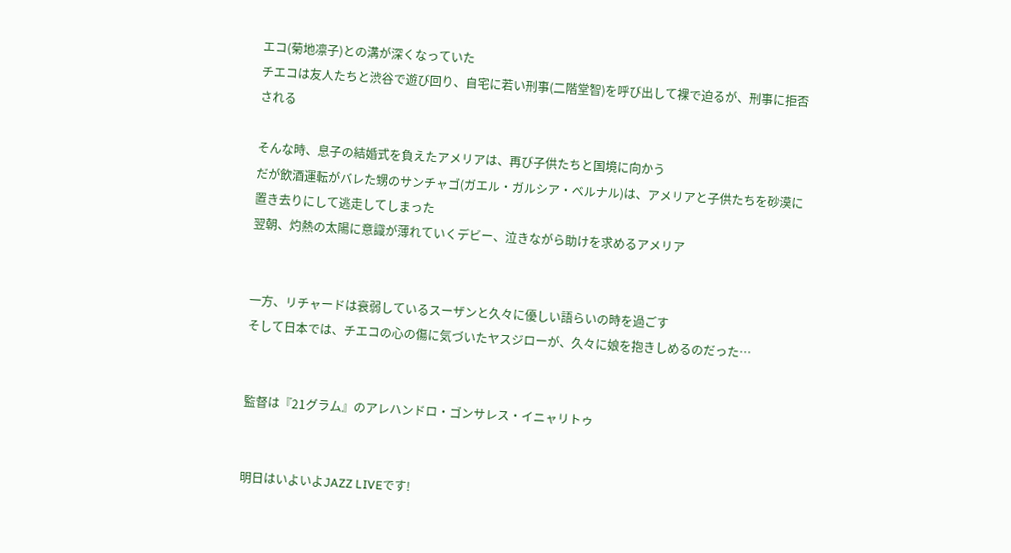エコ(菊地凛子)との溝が深くなっていた
チエコは友人たちと渋谷で遊び回り、自宅に若い刑事(二階堂智)を呼び出して裸で迫るが、刑事に拒否される

そんな時、息子の結婚式を負えたアメリアは、再び子供たちと国境に向かう
だが飲酒運転がバレた甥のサンチャゴ(ガエル・ガルシア・ベルナル)は、アメリアと子供たちを砂漠に置き去りにして逃走してしまった
翌朝、灼熱の太陽に意識が薄れていくデビー、泣きながら助けを求めるアメリア


一方、リチャードは衰弱しているスーザンと久々に優しい語らいの時を過ごす
そして日本では、チエコの心の傷に気づいたヤスジローが、久々に娘を抱きしめるのだった…


監督は『21グラム』のアレハンドロ・ゴンサレス・イニャリトゥ


明日はいよいよJAZZ LIVEです!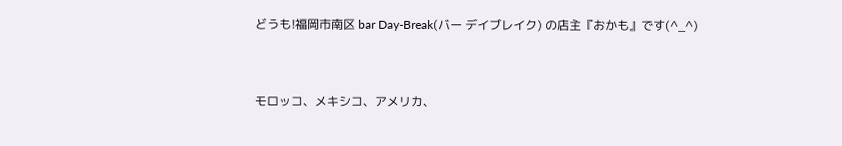どうも!福岡市南区 bar Day-Break(バー デイブレイク) の店主『おかも』です(^_^)


モロッコ、メキシコ、アメリカ、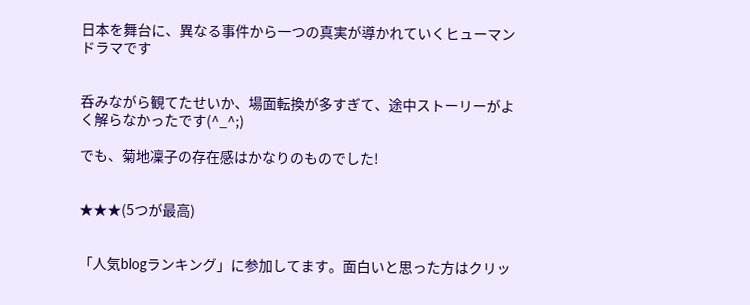日本を舞台に、異なる事件から一つの真実が導かれていくヒューマンドラマです


呑みながら観てたせいか、場面転換が多すぎて、途中ストーリーがよく解らなかったです(^_^;)

でも、菊地凜子の存在感はかなりのものでした!


★★★(5つが最高)


「人気blogランキング」に参加してます。面白いと思った方はクリッ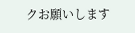クお願いします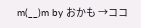m(__)m by おかも →ココ